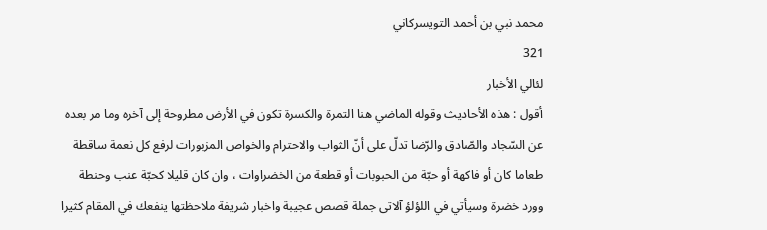محمد نبي بن أحمد التويسركاني
321
لئالي الأخبار
أقول : هذه الأحاديث وقوله الماضي هنا التمرة والكسرة تكون في الأرض مطروحة إلى آخره وما مر بعده عن السّجاد والصّادق والرّضا تدلّ على أنّ الثواب والاحترام والخواص المزبورات لرفع كل نعمة ساقطة طعاما كان أو فاكهة أو حبّة من الحبوبات أو قطعة من الخضراوات ، وان كان قليلا كحبّة عنب وحنطة وورد خضرة وسيأتي في اللؤلؤ آلاتى جملة قصص عجيبة واخبار شريفة ملاحظتها ينفعك في المقام كثيرا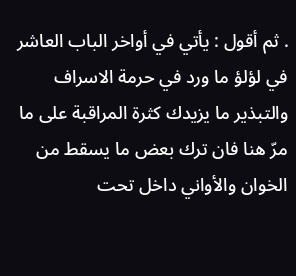. ثم أقول : يأتي في أواخر الباب العاشر في لؤلؤ ما ورد في حرمة الاسراف والتبذير ما يزيدك كثرة المراقبة على ما مرّ هنا فان ترك بعض ما يسقط من الخوان والأواني داخل تحت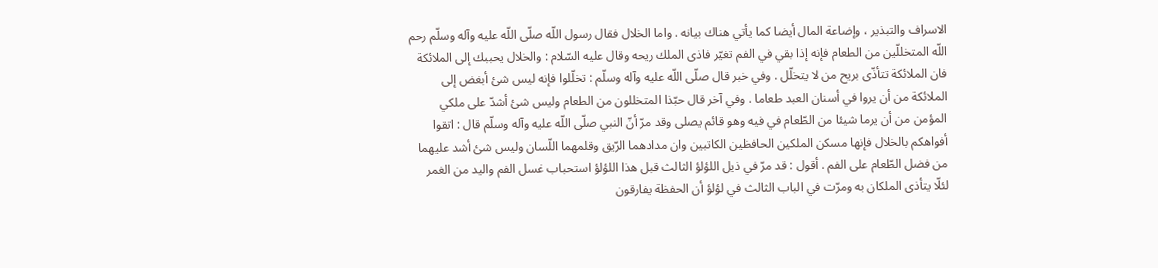الاسراف والتبذير ، وإضاعة المال أيضا كما يأتي هناك بيانه . واما الخلال فقال رسول اللّه صلّى اللّه عليه وآله وسلّم رحم اللّه المتخللّين من الطعام فإنه إذا بقي في الفم تغيّر فاذى الملك ريحه وقال عليه السّلام : والخلال يحببك إلى الملائكة فان الملائكة تتأذّى بريح من لا يتخلّل . وفي خبر قال صلّى اللّه عليه وآله وسلّم : تخلّلوا فإنه ليس شئ أبغض إلى الملائكة من أن يروا في أسنان العبد طعاما . وفي آخر قال حبّذا المتخللون من الطعام وليس شئ أشدّ على ملكي المؤمن من أن يرما شيئا من الطّعام في فيه وهو قائم يصلى وقد مرّ أنّ النبي صلّى اللّه عليه وآله وسلّم قال : اتقوا أفواهكم بالخلال فإنها مسكن الملكين الحافظين الكاتبين وان مدادهما الرّيق وقلمهما اللّسان وليس شئ أشد عليهما من فضل الطّعام على الفم . أقول : قد مرّ في ذيل اللؤلؤ الثالث قبل هذا اللؤلؤ استحباب غسل الفم واليد من الغمر لئلّا يتأذى الملكان به ومرّت في الباب الثالث في لؤلؤ أن الحفظة يفارقون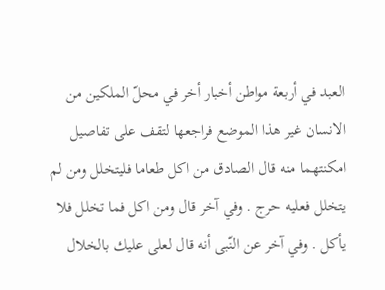العبد في أربعة مواطن أخبار أخر في محلّ الملكين من الانسان غير هذا الموضع فراجعها لتقف على تفاصيل امكنتهما منه قال الصادق من اكل طعاما فليتخلل ومن لم يتخلل فعليه حرج . وفي آخر قال ومن اكل فما تخلل فلا يأكل . وفي آخر عن النّبى أنه قال لعلى عليك بالخلال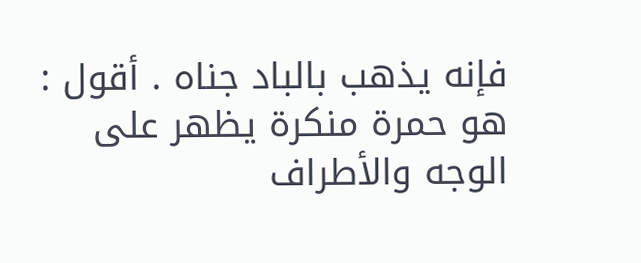فإنه يذهب بالباد جناه . أقول : هو حمرة منكرة يظهر على الوجه والأطراف